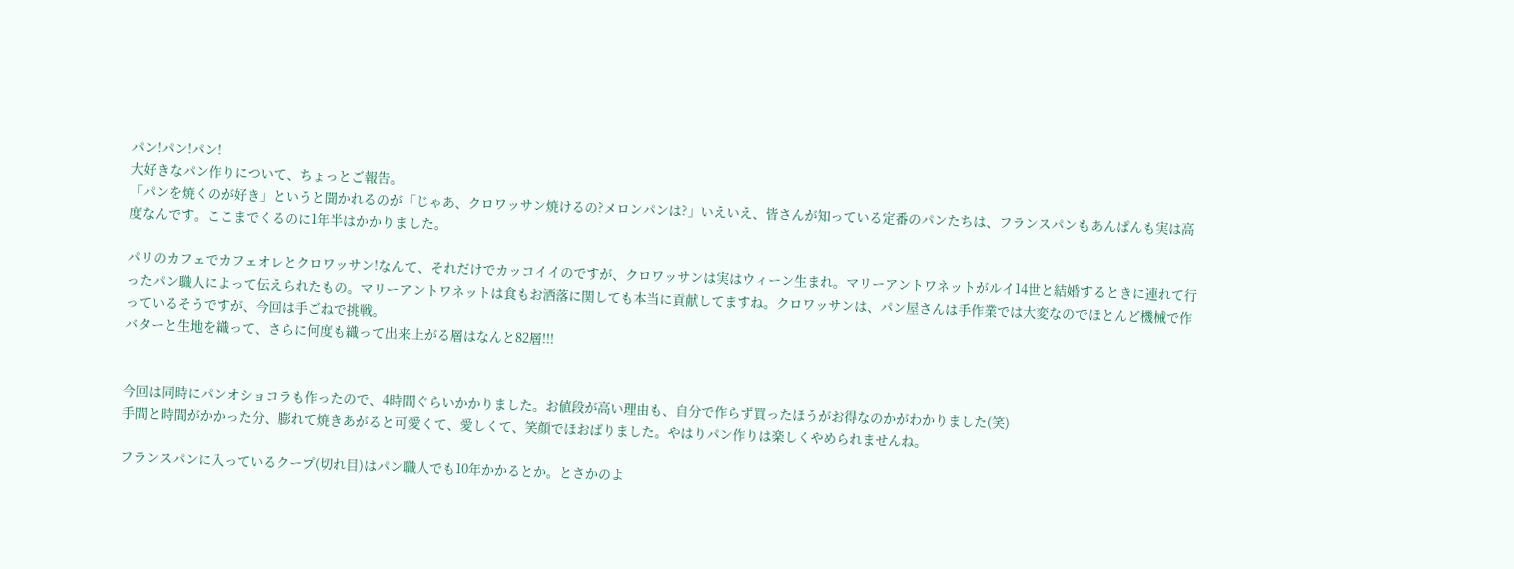パン!パン!パン!
大好きなパン作りについて、ちょっとご報告。
「パンを焼くのが好き」というと聞かれるのが「じゃあ、クロワッサン焼けるの?メロンパンは?」いえいえ、皆さんが知っている定番のパンたちは、フランスパンもあんぱんも実は高度なんです。ここまでくるのに1年半はかかりました。

パリのカフェでカフェオレとクロワッサン!なんて、それだけでカッコイイのですが、クロワッサンは実はウィーン生まれ。マリーアントワネットがルイ14世と結婚するときに連れて行ったパン職人によって伝えられたもの。マリーアントワネットは食もお洒落に関しても本当に貢献してますね。クロワッサンは、パン屋さんは手作業では大変なのでほとんど機械で作っているそうですが、今回は手ごねで挑戦。
バターと生地を織って、さらに何度も織って出来上がる層はなんと82層!!!


今回は同時にパンオショコラも作ったので、4時間ぐらいかかりました。お値段が高い理由も、自分で作らず買ったほうがお得なのかがわかりました(笑)
手間と時間がかかった分、膨れて焼きあがると可愛くて、愛しくて、笑顔でほおばりました。やはりパン作りは楽しくやめられませんね。

フランスパンに入っているクープ(切れ目)はパン職人でも10年かかるとか。とさかのよ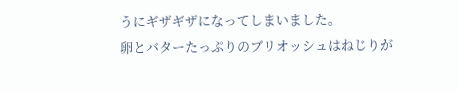うにギザギザになってしまいました。
卵とバターたっぷりのブリオッシュはねじりが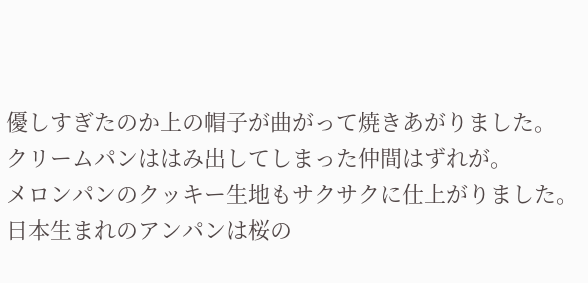優しすぎたのか上の帽子が曲がって焼きあがりました。
クリームパンははみ出してしまった仲間はずれが。
メロンパンのクッキー生地もサクサクに仕上がりました。
日本生まれのアンパンは桜の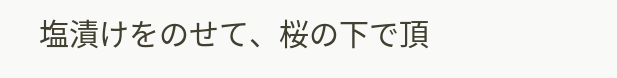塩漬けをのせて、桜の下で頂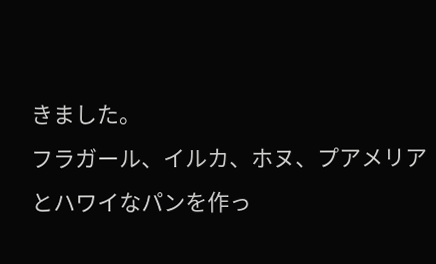きました。
フラガール、イルカ、ホヌ、プアメリアとハワイなパンを作っ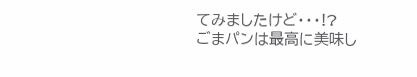てみましたけど・・・!?
ごまパンは最高に美味し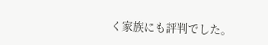く家族にも評判でした。